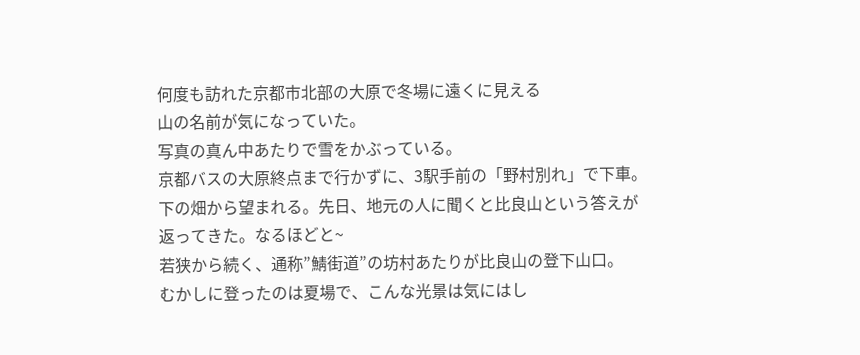何度も訪れた京都市北部の大原で冬場に遠くに見える
山の名前が気になっていた。
写真の真ん中あたりで雪をかぶっている。
京都バスの大原終点まで行かずに、3駅手前の「野村別れ」で下車。
下の畑から望まれる。先日、地元の人に聞くと比良山という答えが
返ってきた。なるほどと~
若狭から続く、通称”鯖街道”の坊村あたりが比良山の登下山口。
むかしに登ったのは夏場で、こんな光景は気にはし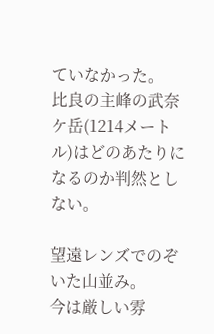ていなかった。
比良の主峰の武奈ケ岳(1214メートル)はどのあたりに
なるのか判然としない。

望遠レンズでのぞいた山並み。
今は厳しい雰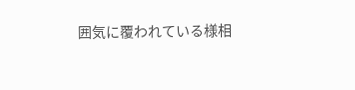囲気に覆われている様相